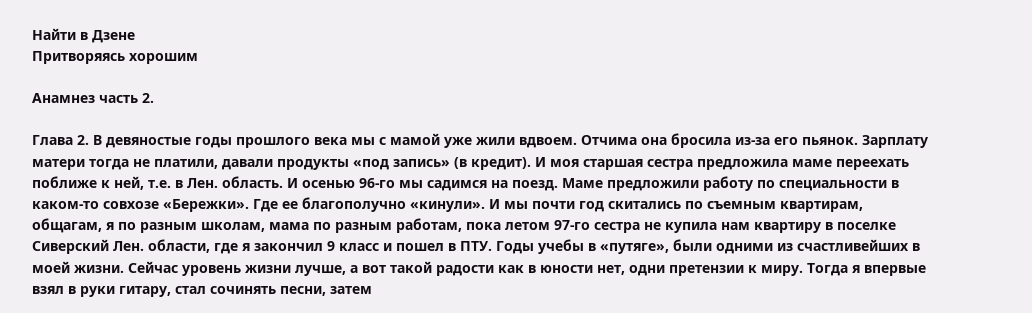Найти в Дзене
Притворяясь хорошим

Анамнез часть 2.

Глава 2. В девяностые годы прошлого века мы с мамой уже жили вдвоем. Отчима она бросила из-за его пьянок. Зарплату матери тогда не платили, давали продукты «под запись» (в кредит). И моя старшая сестра предложила маме переехать поближе к ней, т.е. в Лен. область. И осенью 96-го мы садимся на поезд. Маме предложили работу по специальности в каком-то совхозе «Бережки». Где ее благополучно «кинули». И мы почти год скитались по съемным квартирам, общагам, я по разным школам, мама по разным работам, пока летом 97-го сестра не купила нам квартиру в поселке Сиверский Лен. области, где я закончил 9 класс и пошел в ПТУ. Годы учебы в «путяге», были одними из счастливейших в моей жизни. Сейчас уровень жизни лучше, а вот такой радости как в юности нет, одни претензии к миру. Тогда я впервые взял в руки гитару, стал сочинять песни, затем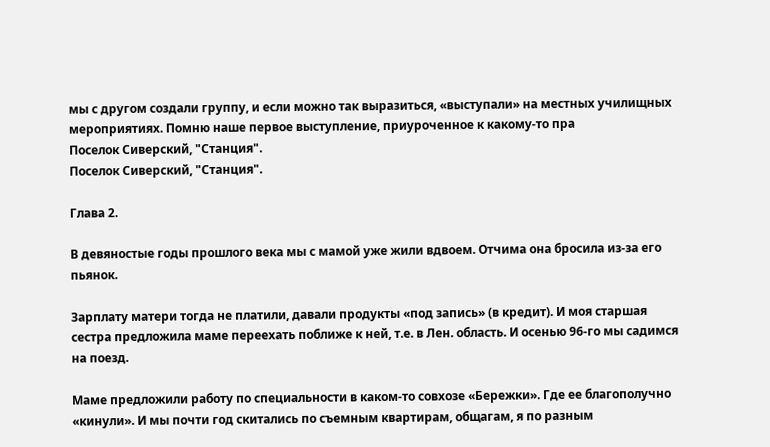мы с другом создали группу, и если можно так выразиться, «выступали» на местных училищных мероприятиях. Помню наше первое выступление, приуроченное к какому-то пра
Поселок Сиверский, "Станция".
Поселок Сиверский, "Станция".

Глава 2.

В девяностые годы прошлого века мы с мамой уже жили вдвоем. Отчима она бросила из-за его пьянок.

Зарплату матери тогда не платили, давали продукты «под запись» (в кредит). И моя старшая сестра предложила маме переехать поближе к ней, т.е. в Лен. область. И осенью 96-го мы садимся на поезд.

Маме предложили работу по специальности в каком-то совхозе «Бережки». Где ее благополучно «кинули». И мы почти год скитались по съемным квартирам, общагам, я по разным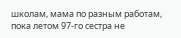школам, мама по разным работам, пока летом 97-го сестра не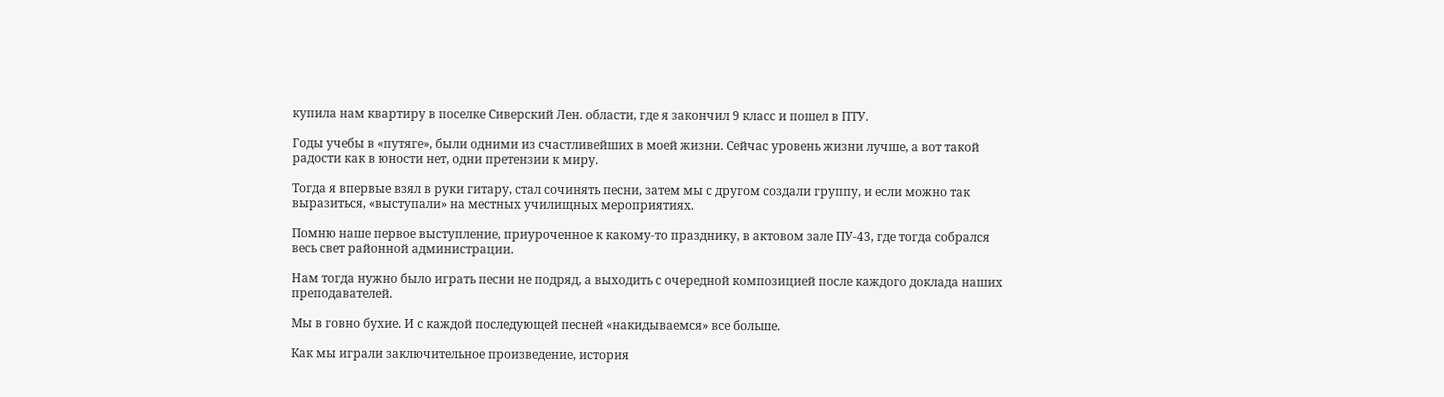купила нам квартиру в поселке Сиверский Лен. области, где я закончил 9 класс и пошел в ПТУ.

Годы учебы в «путяге», были одними из счастливейших в моей жизни. Сейчас уровень жизни лучше, а вот такой радости как в юности нет, одни претензии к миру.

Тогда я впервые взял в руки гитару, стал сочинять песни, затем мы с другом создали группу, и если можно так выразиться, «выступали» на местных училищных мероприятиях.

Помню наше первое выступление, приуроченное к какому-то празднику, в актовом зале ПУ-43, где тогда собрался весь свет районной администрации.

Нам тогда нужно было играть песни не подряд, а выходить с очередной композицией после каждого доклада наших преподавателей.

Мы в говно бухие. И с каждой последующей песней «накидываемся» все больше.

Как мы играли заключительное произведение, история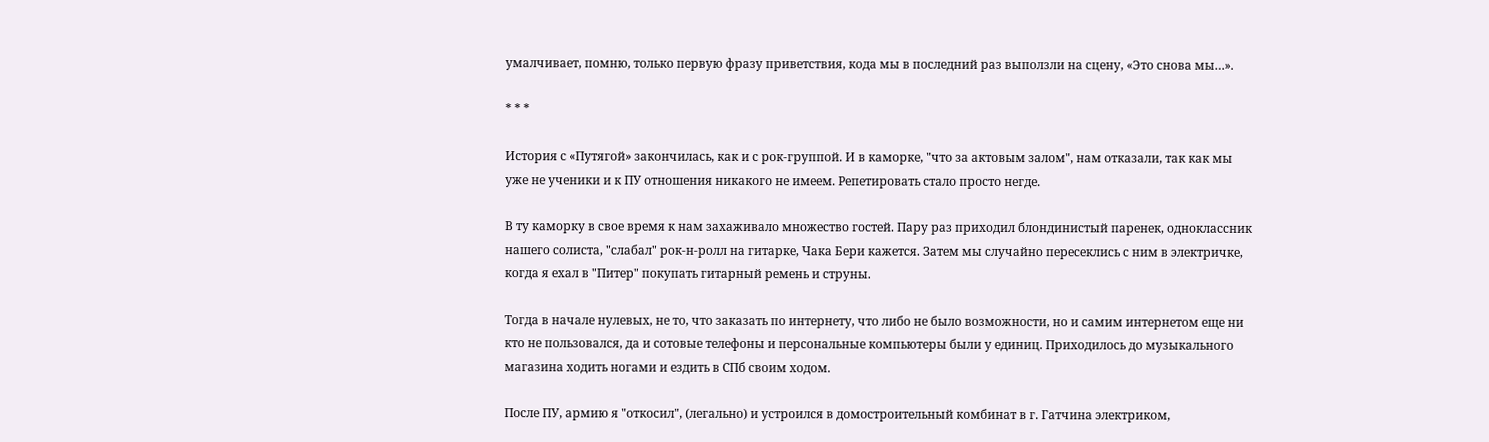умалчивает, помню, только первую фразу приветствия, кода мы в последний раз выползли на сцену, «Это снова мы…».

* * *

История с «Путягой» закончилась, как и с рок-группой. И в каморке, "что за актовым залом", нам отказали, так как мы уже не ученики и к ПУ отношения никакого не имеем. Репетировать стало просто негде.

В ту каморку в свое время к нам захаживало множество гостей. Пару раз приходил блондинистый паренек, одноклассник нашего солиста, "слабал" рок-н-ролл на гитарке, Чака Бери кажется. Затем мы случайно пересеклись с ним в электричке, когда я ехал в "Питер" покупать гитарный ремень и струны.

Тогда в начале нулевых, не то, что заказать по интернету, что либо не было возможности, но и самим интернетом еще ни кто не пользовался, да и сотовые телефоны и персональные компьютеры были у единиц. Приходилось до музыкального магазина ходить ногами и ездить в СПб своим ходом.

После ПУ, армию я "откосил", (легально) и устроился в домостроительный комбинат в г. Гатчина электриком,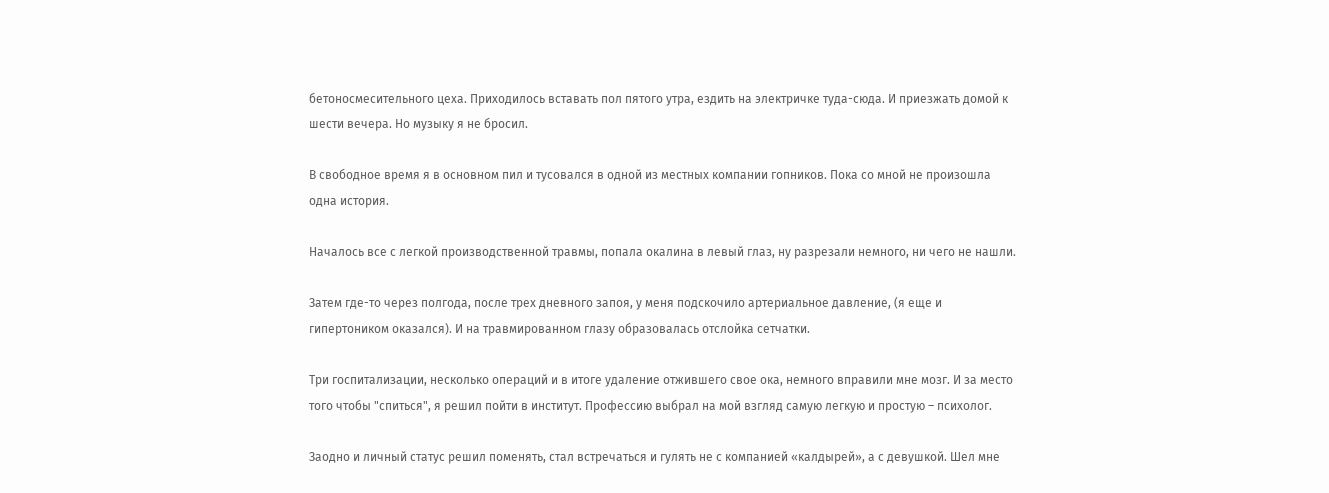бетоносмесительного цеха. Приходилось вставать пол пятого утра, ездить на электричке туда-сюда. И приезжать домой к шести вечера. Но музыку я не бросил.

В свободное время я в основном пил и тусовался в одной из местных компании гопников. Пока со мной не произошла одна история.

Началось все с легкой производственной травмы, попала окалина в левый глаз, ну разрезали немного, ни чего не нашли.

Затем где-то через полгода, после трех дневного запоя, у меня подскочило артериальное давление, (я еще и гипертоником оказался). И на травмированном глазу образовалась отслойка сетчатки.

Три госпитализации, несколько операций и в итоге удаление отжившего свое ока, немного вправили мне мозг. И за место того чтобы "спиться", я решил пойти в институт. Профессию выбрал на мой взгляд самую легкую и простую – психолог.

Заодно и личный статус решил поменять, стал встречаться и гулять не с компанией «калдырей», а с девушкой. Шел мне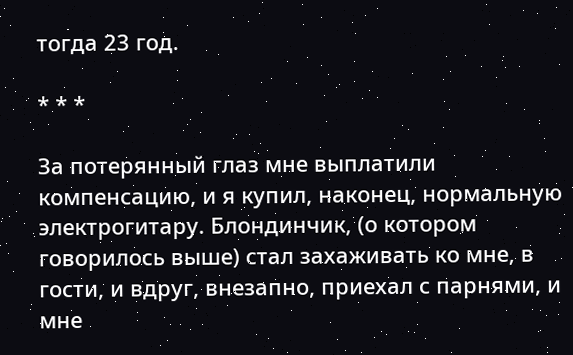тогда 23 год.

* * *

За потерянный глаз мне выплатили компенсацию, и я купил, наконец, нормальную электрогитару. Блондинчик, (о котором говорилось выше) стал захаживать ко мне, в гости, и вдруг, внезапно, приехал с парнями, и мне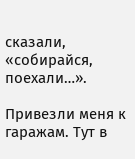сказали, «собирайся, поехали…».

Привезли меня к гаражам. Тут в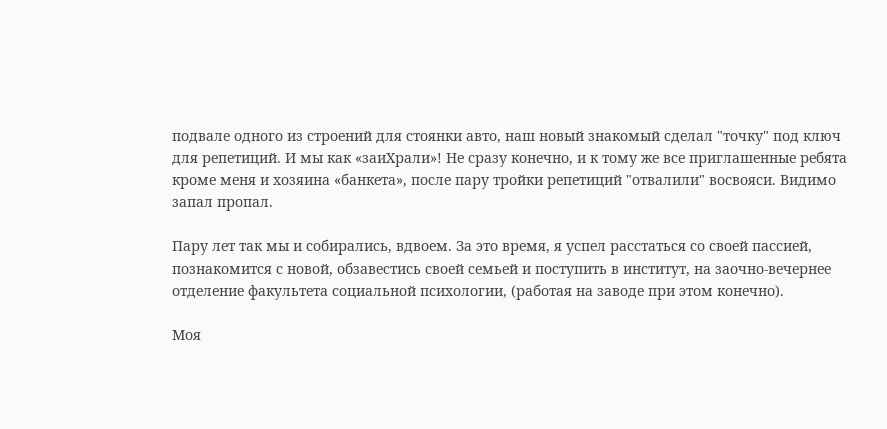подвале одного из строений для стоянки авто, наш новый знакомый сделал "точку" под ключ для репетиций. И мы как «заиХрали»! Не сразу конечно, и к тому же все приглашенные ребята кроме меня и хозяина «банкета», после пару тройки репетиций "отвалили" восвояси. Видимо запал пропал.

Пару лет так мы и собирались, вдвоем. За это время, я успел расстаться со своей пассией, познакомится с новой, обзавестись своей семьей и поступить в институт, на заочно-вечернее отделение факультета социальной психологии, (работая на заводе при этом конечно).

Моя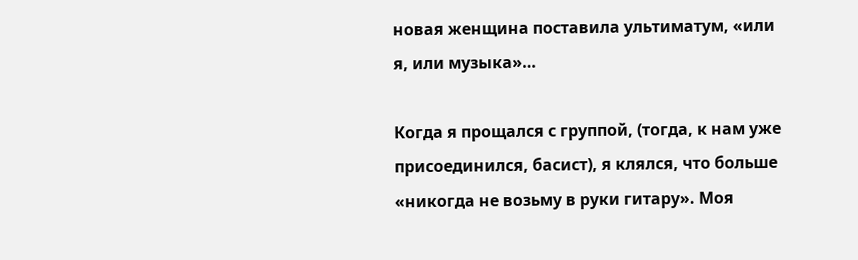новая женщина поставила ультиматум, «или я, или музыка»…

Когда я прощался с группой, (тогда, к нам уже присоединился, басист), я клялся, что больше «никогда не возьму в руки гитару». Моя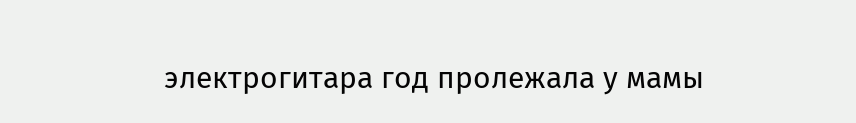электрогитара год пролежала у мамы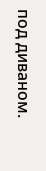под диваном.